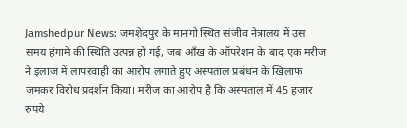Jamshedpur News: जमशेदपुर के मानगो स्थित संजीव नेत्रालय में उस समय हंगामे की स्थिति उत्पन्न हो गई, जब आँख के ऑपरेशन के बाद एक मरीज ने इलाज में लापरवाही का आरोप लगाते हुए अस्पताल प्रबंधन के खिलाफ जमकर विरोध प्रदर्शन किया। मरीज का आरोप है कि अस्पताल में 45 हजार रुपये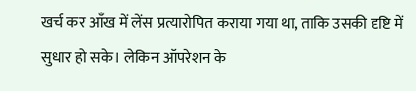खर्च कर आँख में लेंस प्रत्यारोपित कराया गया था, ताकि उसकी दृष्टि में सुधार हो सके। लेकिन ऑपरेशन के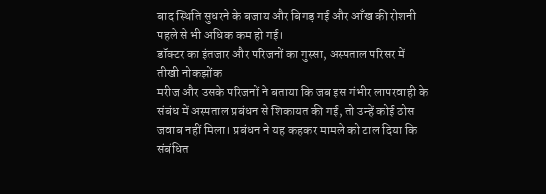बाद स्थिति सुधरने के बजाय और बिगड़ गई और आँख की रोशनी पहले से भी अधिक कम हो गई।
डॉक्टर का इंतजार और परिजनों का गुस्सा, अस्पताल परिसर में तीखी नोकझोंक
मरीज और उसके परिजनों ने बताया कि जब इस गंभीर लापरवाही के संबंध में अस्पताल प्रबंधन से शिकायत की गई, तो उन्हें कोई ठोस जवाब नहीं मिला। प्रबंधन ने यह कहकर मामले को टाल दिया कि संबंधित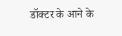डॉक्टर के आने के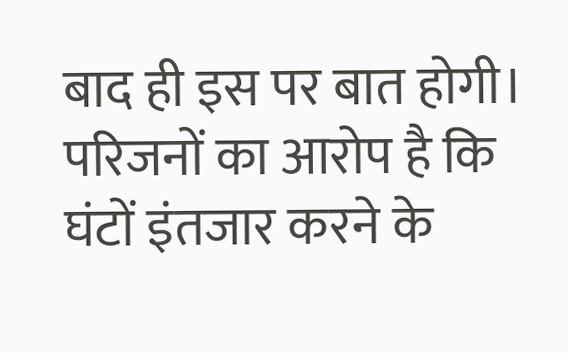बाद ही इस पर बात होगी। परिजनों का आरोप है कि घंटों इंतजार करने के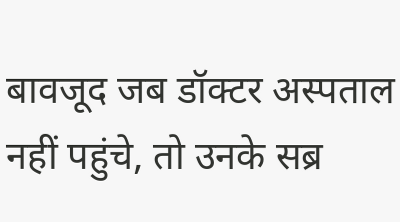बावजूद जब डॉक्टर अस्पताल नहीं पहुंचे, तो उनके सब्र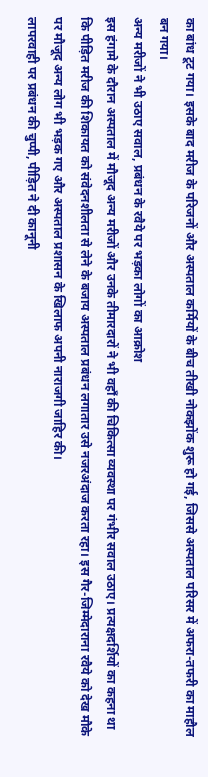का बांध टूट गया। इसके बाद मरीज के परिजनों और अस्पताल कर्मियों के बीच तीखी नोकझोंक शुरू हो गई, जिससे अस्पताल परिसर में अफरा-तफरी का माहौल बन गया।
अन्य मरीजों ने भी उठाए सवाल, प्रबंधन के रवैये पर भड़का लोगों का आक्रोश
इस हंगामे के दौरान अस्पताल में मौजूद अन्य मरीजों और उनके तीमारदारों ने भी वहाँ की चिकित्सा व्यवस्था पर गंभीर सवाल उठाए। प्रत्यक्षदर्शियों का कहना था कि पीड़ित मरीज की शिकायत को संवेदनशीलता से लेने के बजाय अस्पताल प्रबंधन लगातार उसे नजरअंदाज करता रहा। इस गैर-जिम्मेदाराना रवैये को देख मौके पर मौजूद अन्य लोग भी भड़क गए और अस्पताल प्रशासन के खिलाफ अपनी नाराजगी जाहिर की।
लापरवाही पर प्रबंधन की चुप्पी, पीड़ित ने दी कानूनी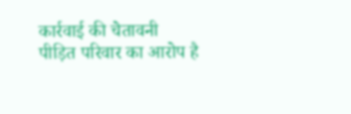कार्रवाई की चेतावनी
पीड़ित परिवार का आरोप है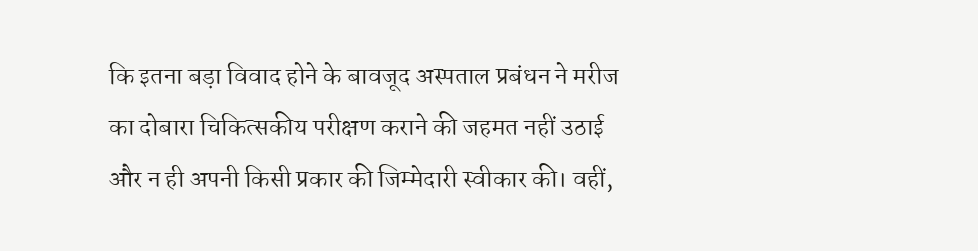कि इतना बड़ा विवाद होने के बावजूद अस्पताल प्रबंधन ने मरीज का दोबारा चिकित्सकीय परीक्षण कराने की जहमत नहीं उठाई और न ही अपनी किसी प्रकार की जिम्मेदारी स्वीकार की। वहीं,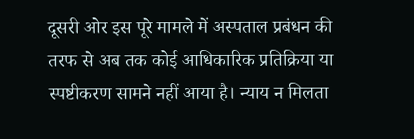दूसरी ओर इस पूरे मामले में अस्पताल प्रबंधन की तरफ से अब तक कोई आधिकारिक प्रतिक्रिया या स्पष्टीकरण सामने नहीं आया है। न्याय न मिलता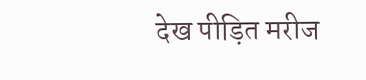देख पीड़ित मरीज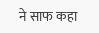ने साफ कहा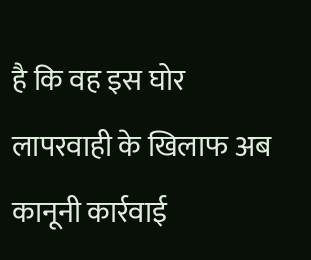है कि वह इस घोर लापरवाही के खिलाफ अब कानूनी कार्रवाई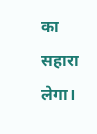का सहारा लेगा।